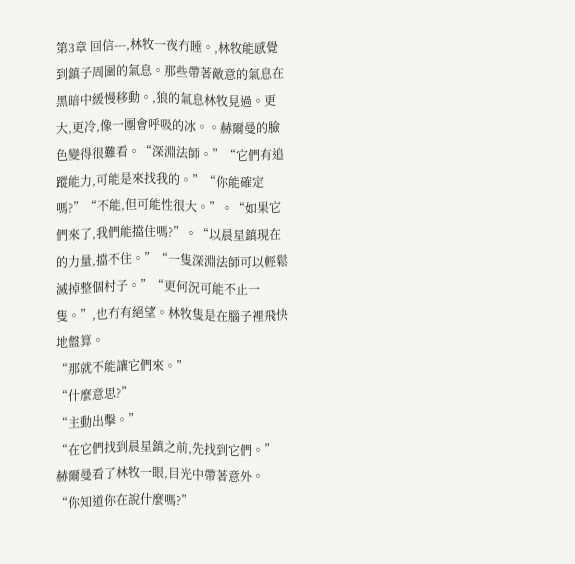第3章 回信---,林牧一夜冇睡。,林牧能感覺到鎮子周圍的氣息。那些帶著敵意的氣息在黑暗中緩慢移動。,狼的氣息林牧見過。更大,更冷,像一團會呼吸的冰。。赫爾曼的臉色變得很難看。“深淵法師。”“它們有追蹤能力,可能是來找我的。”“你能確定嗎?”“不能,但可能性很大。”。“如果它們來了,我們能擋住嗎?”。“以晨星鎮現在的力量,擋不住。”“一隻深淵法師可以輕鬆滅掉整個村子。”“更何況可能不止一隻。”,也冇有絕望。林牧隻是在腦子裡飛快地盤算。
“那就不能讓它們來。”
“什麼意思?”
“主動出擊。”
“在它們找到晨星鎮之前,先找到它們。”
赫爾曼看了林牧一眼,目光中帶著意外。
“你知道你在說什麼嗎?”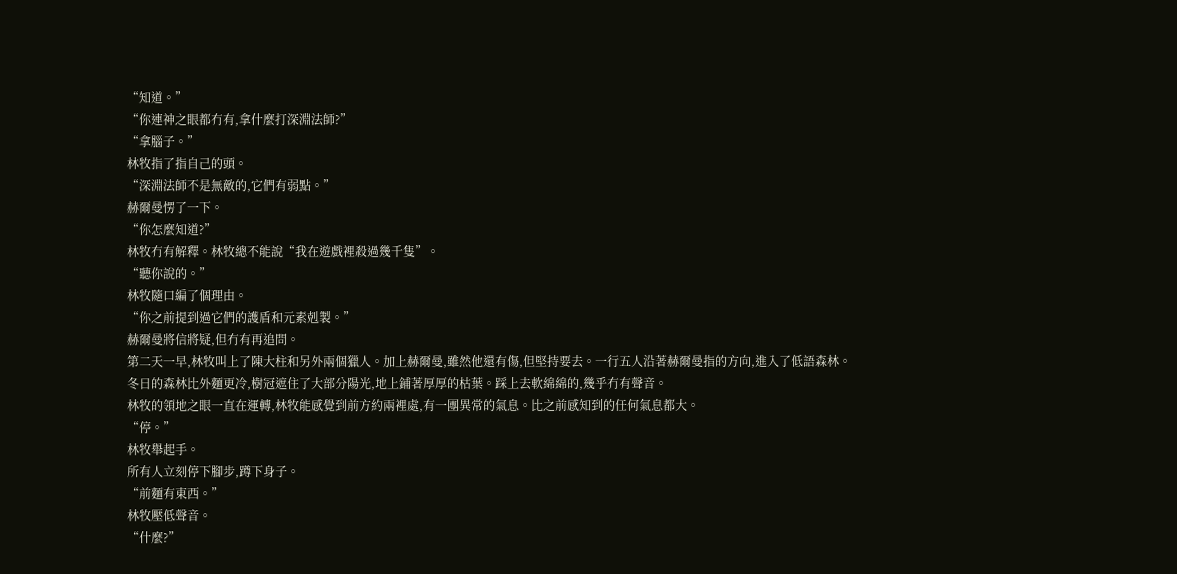“知道。”
“你連神之眼都冇有,拿什麼打深淵法師?”
“拿腦子。”
林牧指了指自己的頭。
“深淵法師不是無敵的,它們有弱點。”
赫爾曼愣了一下。
“你怎麼知道?”
林牧冇有解釋。林牧總不能說“我在遊戲裡殺過幾千隻”。
“聽你說的。”
林牧隨口編了個理由。
“你之前提到過它們的護盾和元素剋製。”
赫爾曼將信將疑,但冇有再追問。
第二天一早,林牧叫上了陳大柱和另外兩個獵人。加上赫爾曼,雖然他還有傷,但堅持要去。一行五人沿著赫爾曼指的方向,進入了低語森林。
冬日的森林比外麵更冷,樹冠遮住了大部分陽光,地上鋪著厚厚的枯葉。踩上去軟綿綿的,幾乎冇有聲音。
林牧的領地之眼一直在運轉,林牧能感覺到前方約兩裡處,有一團異常的氣息。比之前感知到的任何氣息都大。
“停。”
林牧舉起手。
所有人立刻停下腳步,蹲下身子。
“前麵有東西。”
林牧壓低聲音。
“什麼?”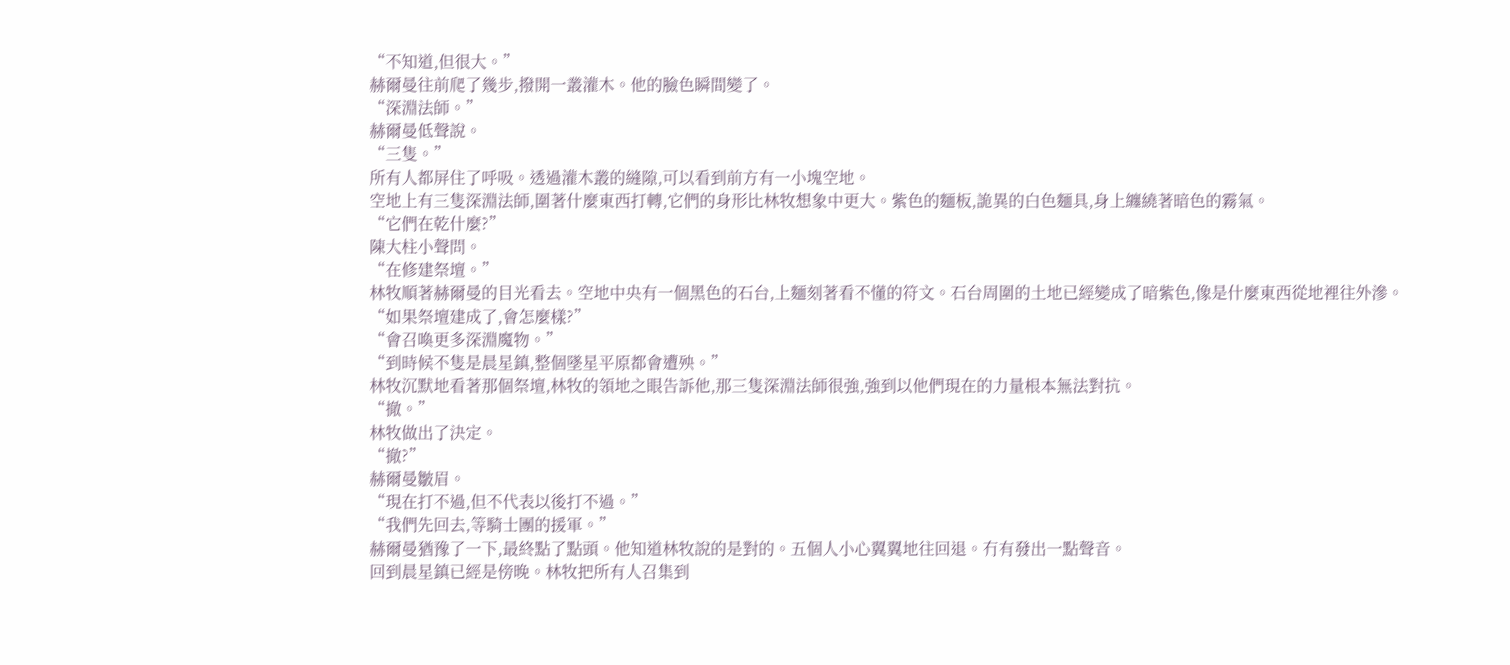“不知道,但很大。”
赫爾曼往前爬了幾步,撥開一叢灌木。他的臉色瞬間變了。
“深淵法師。”
赫爾曼低聲說。
“三隻。”
所有人都屏住了呼吸。透過灌木叢的縫隙,可以看到前方有一小塊空地。
空地上有三隻深淵法師,圍著什麼東西打轉,它們的身形比林牧想象中更大。紫色的麵板,詭異的白色麵具,身上纏繞著暗色的霧氣。
“它們在乾什麼?”
陳大柱小聲問。
“在修建祭壇。”
林牧順著赫爾曼的目光看去。空地中央有一個黑色的石台,上麵刻著看不懂的符文。石台周圍的土地已經變成了暗紫色,像是什麼東西從地裡往外滲。
“如果祭壇建成了,會怎麼樣?”
“會召喚更多深淵魔物。”
“到時候不隻是晨星鎮,整個墜星平原都會遭殃。”
林牧沉默地看著那個祭壇,林牧的領地之眼告訴他,那三隻深淵法師很強,強到以他們現在的力量根本無法對抗。
“撤。”
林牧做出了決定。
“撤?”
赫爾曼皺眉。
“現在打不過,但不代表以後打不過。”
“我們先回去,等騎士團的援軍。”
赫爾曼猶豫了一下,最終點了點頭。他知道林牧說的是對的。五個人小心翼翼地往回退。冇有發出一點聲音。
回到晨星鎮已經是傍晚。林牧把所有人召集到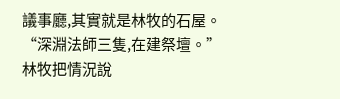議事廳,其實就是林牧的石屋。
“深淵法師三隻,在建祭壇。”
林牧把情況說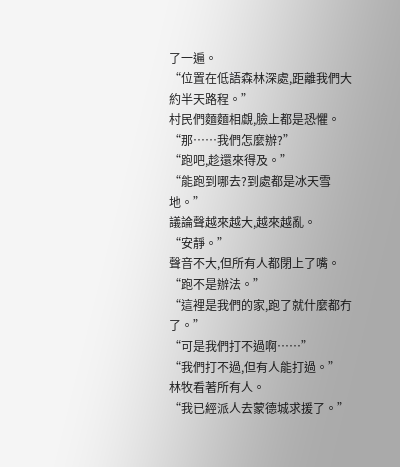了一遍。
“位置在低語森林深處,距離我們大約半天路程。”
村民們麵麵相覷,臉上都是恐懼。
“那……我們怎麼辦?”
“跑吧,趁還來得及。”
“能跑到哪去?到處都是冰天雪地。”
議論聲越來越大,越來越亂。
“安靜。”
聲音不大,但所有人都閉上了嘴。
“跑不是辦法。”
“這裡是我們的家,跑了就什麼都冇了。”
“可是我們打不過啊……”
“我們打不過,但有人能打過。”
林牧看著所有人。
“我已經派人去蒙德城求援了。”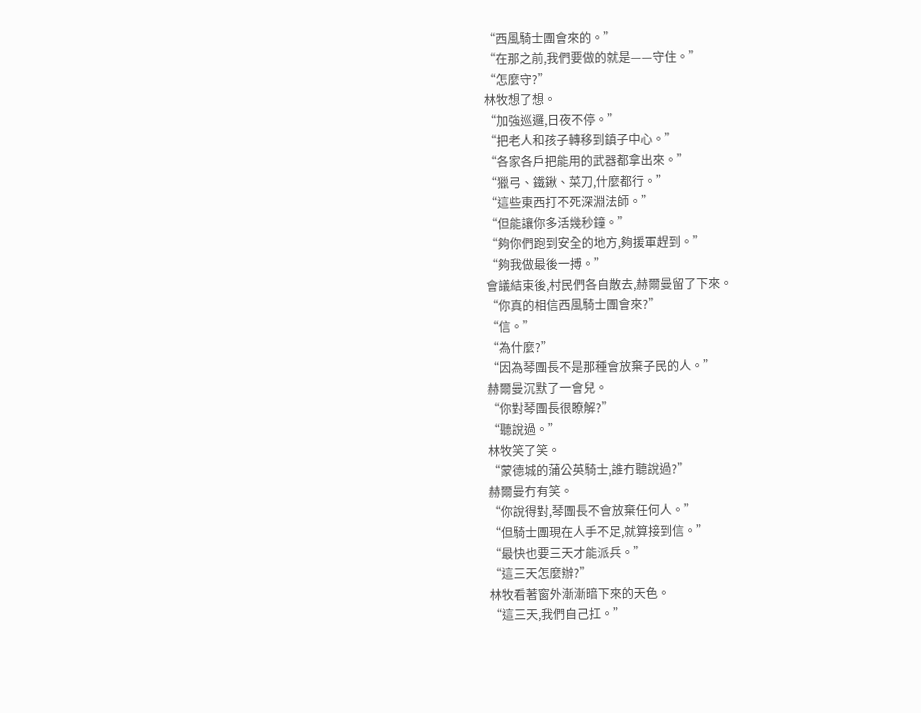“西風騎士團會來的。”
“在那之前,我們要做的就是——守住。”
“怎麼守?”
林牧想了想。
“加強巡邏,日夜不停。”
“把老人和孩子轉移到鎮子中心。”
“各家各戶把能用的武器都拿出來。”
“獵弓、鐵鍬、菜刀,什麼都行。”
“這些東西打不死深淵法師。”
“但能讓你多活幾秒鐘。”
“夠你們跑到安全的地方,夠援軍趕到。”
“夠我做最後一搏。”
會議結束後,村民們各自散去,赫爾曼留了下來。
“你真的相信西風騎士團會來?”
“信。”
“為什麼?”
“因為琴團長不是那種會放棄子民的人。”
赫爾曼沉默了一會兒。
“你對琴團長很瞭解?”
“聽說過。”
林牧笑了笑。
“蒙德城的蒲公英騎士,誰冇聽說過?”
赫爾曼冇有笑。
“你說得對,琴團長不會放棄任何人。”
“但騎士團現在人手不足,就算接到信。”
“最快也要三天才能派兵。”
“這三天怎麼辦?”
林牧看著窗外漸漸暗下來的天色。
“這三天,我們自己扛。”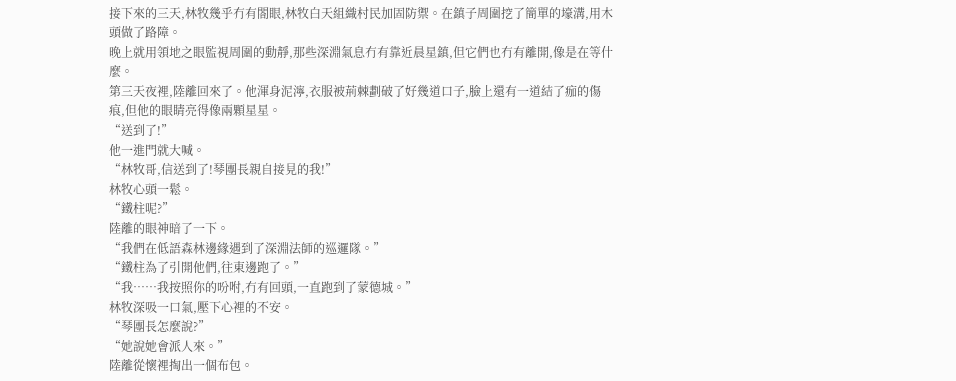接下來的三天,林牧幾乎冇有閤眼,林牧白天組織村民加固防禦。在鎮子周圍挖了簡單的壕溝,用木頭做了路障。
晚上就用領地之眼監視周圍的動靜,那些深淵氣息冇有靠近晨星鎮,但它們也冇有離開,像是在等什麼。
第三天夜裡,陸離回來了。他渾身泥濘,衣服被荊棘劃破了好幾道口子,臉上還有一道結了痂的傷痕,但他的眼睛亮得像兩顆星星。
“送到了!”
他一進門就大喊。
“林牧哥,信送到了!琴團長親自接見的我!”
林牧心頭一鬆。
“鐵柱呢?”
陸離的眼神暗了一下。
“我們在低語森林邊緣遇到了深淵法師的巡邏隊。”
“鐵柱為了引開他們,往東邊跑了。”
“我……我按照你的吩咐,冇有回頭,一直跑到了蒙德城。”
林牧深吸一口氣,壓下心裡的不安。
“琴團長怎麼說?”
“她說她會派人來。”
陸離從懷裡掏出一個布包。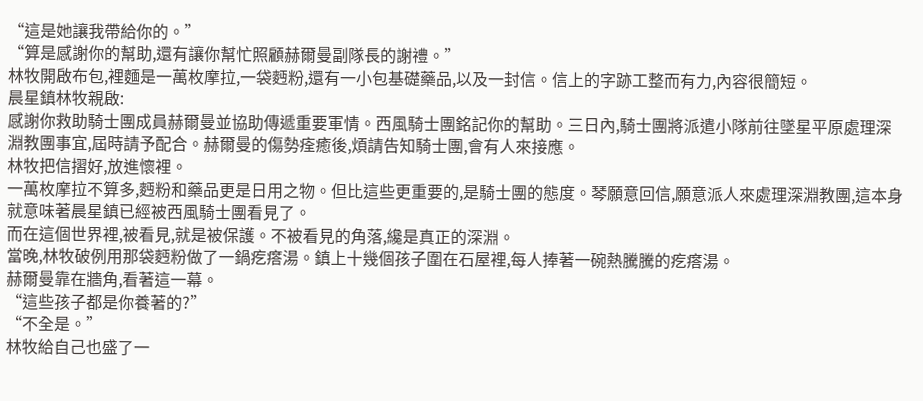“這是她讓我帶給你的。”
“算是感謝你的幫助,還有讓你幫忙照顧赫爾曼副隊長的謝禮。”
林牧開啟布包,裡麵是一萬枚摩拉,一袋麪粉,還有一小包基礎藥品,以及一封信。信上的字跡工整而有力,內容很簡短。
晨星鎮林牧親啟:
感謝你救助騎士團成員赫爾曼並協助傳遞重要軍情。西風騎士團銘記你的幫助。三日內,騎士團將派遣小隊前往墜星平原處理深淵教團事宜,屆時請予配合。赫爾曼的傷勢痊癒後,煩請告知騎士團,會有人來接應。
林牧把信摺好,放進懷裡。
一萬枚摩拉不算多,麪粉和藥品更是日用之物。但比這些更重要的,是騎士團的態度。琴願意回信,願意派人來處理深淵教團,這本身就意味著晨星鎮已經被西風騎士團看見了。
而在這個世界裡,被看見,就是被保護。不被看見的角落,纔是真正的深淵。
當晚,林牧破例用那袋麪粉做了一鍋疙瘩湯。鎮上十幾個孩子圍在石屋裡,每人捧著一碗熱騰騰的疙瘩湯。
赫爾曼靠在牆角,看著這一幕。
“這些孩子都是你養著的?”
“不全是。”
林牧給自己也盛了一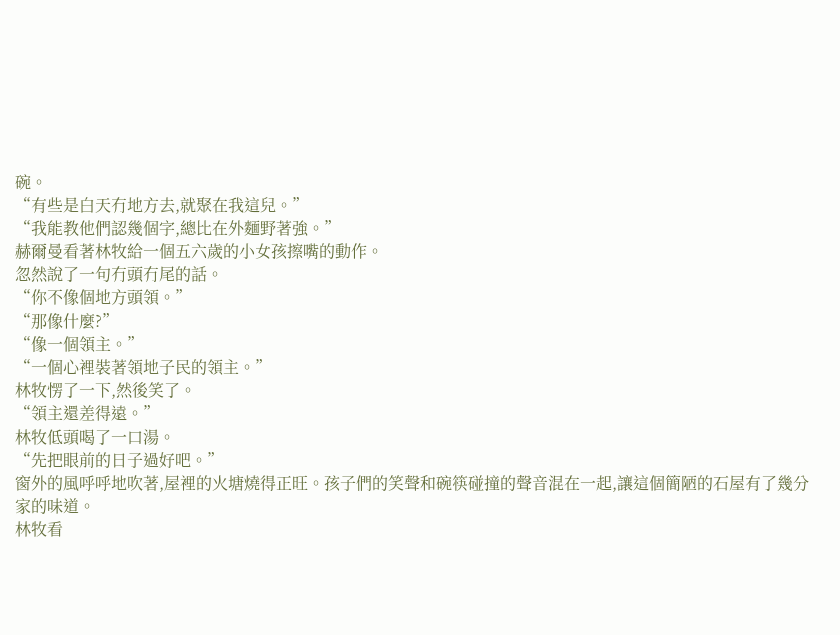碗。
“有些是白天冇地方去,就聚在我這兒。”
“我能教他們認幾個字,總比在外麵野著強。”
赫爾曼看著林牧給一個五六歲的小女孩擦嘴的動作。
忽然說了一句冇頭冇尾的話。
“你不像個地方頭領。”
“那像什麼?”
“像一個領主。”
“一個心裡裝著領地子民的領主。”
林牧愣了一下,然後笑了。
“領主還差得遠。”
林牧低頭喝了一口湯。
“先把眼前的日子過好吧。”
窗外的風呼呼地吹著,屋裡的火塘燒得正旺。孩子們的笑聲和碗筷碰撞的聲音混在一起,讓這個簡陋的石屋有了幾分家的味道。
林牧看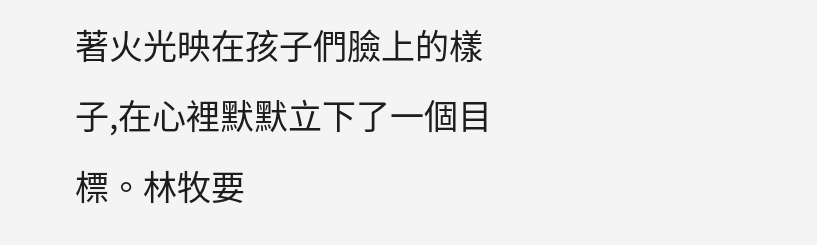著火光映在孩子們臉上的樣子,在心裡默默立下了一個目標。林牧要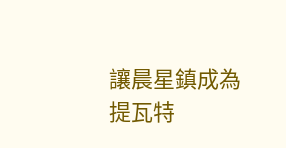讓晨星鎮成為提瓦特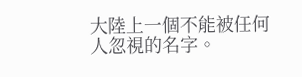大陸上一個不能被任何人忽視的名字。